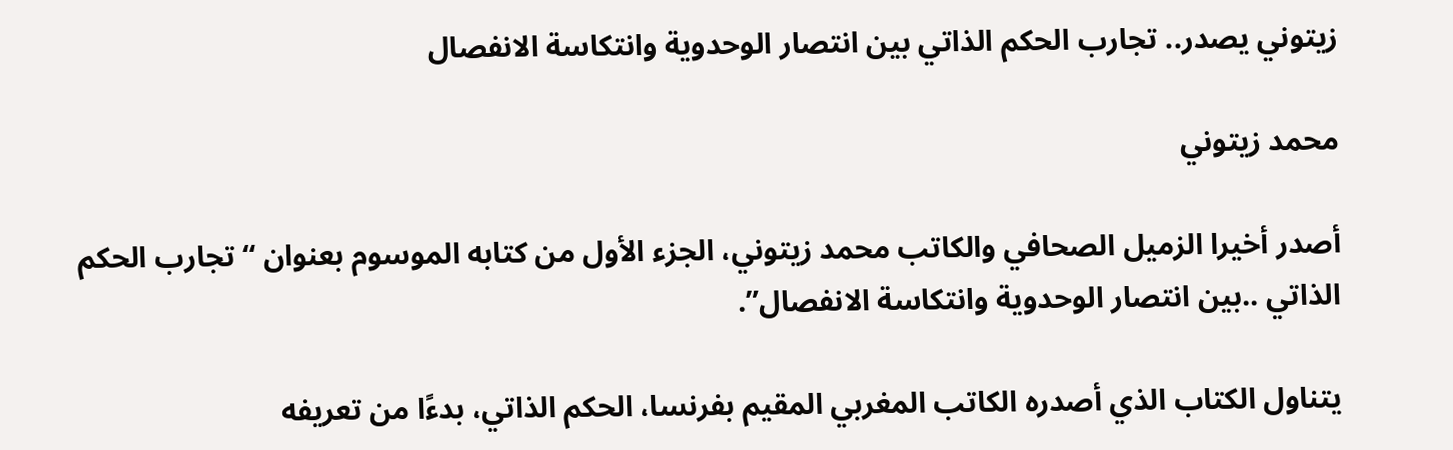زيتوني يصدر.. تجارب الحكم الذاتي بين انتصار الوحدوية وانتكاسة الانفصال

محمد زيتوني

أصدر أخيرا الزميل الصحافي والكاتب محمد زيتوني، الجزء الأول من كتابه الموسوم بعنوان “تجارب الحكم الذاتي ..بين انتصار الوحدوية وانتكاسة الانفصال”.

يتناول الكتاب الذي أصدره الكاتب المغربي المقيم بفرنسا، الحكم الذاتي، بدءًا من تعريفه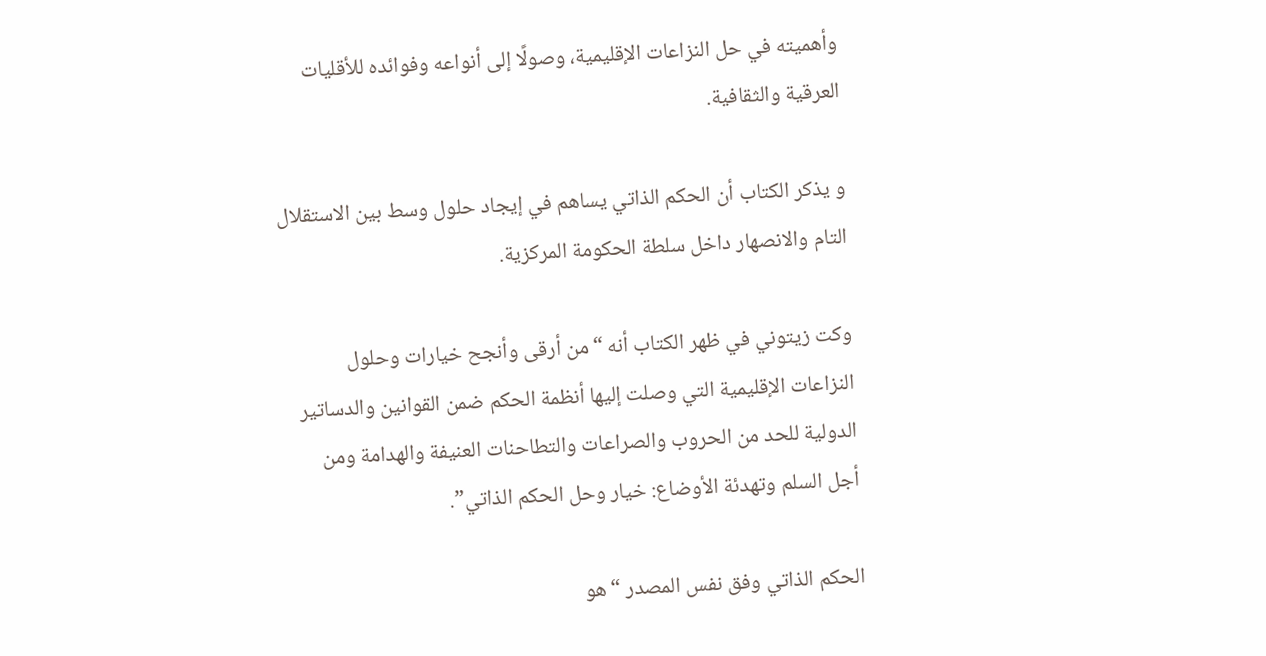وأهميته في حل النزاعات الإقليمية، وصولًا إلى أنواعه وفوائده للأقليات العرقية والثقافية.

و يذكر الكتاب أن الحكم الذاتي يساهم في إيجاد حلول وسط بين الاستقلال التام والانصهار داخل سلطة الحكومة المركزية.

وكت زيتوني في ظهر الكتاب أنه “من أرقى وأنجح خيارات وحلول النزاعات الإقليمية التي وصلت إليها أنظمة الحكم ضمن القوانين والدساتير الدولية للحد من الحروب والصراعات والتطاحنات العنيفة والهدامة ومن أجل السلم وتهدئة الأوضاع: خيار وحل الحكم الذاتي”.

الحكم الذاتي وفق نفس المصدر “هو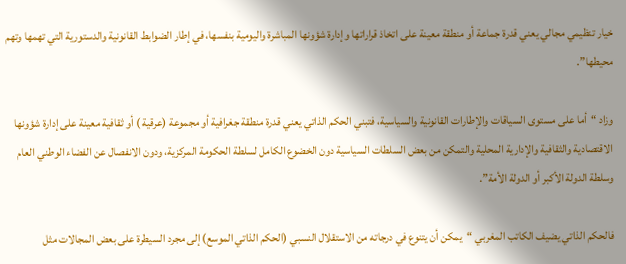خيار تنظيمي مجالي يعني قدرة جماعة أو منطقة معينة على اتخاذ قراراتها وإدارة شؤونها المباشرة واليومية بنفسها، في إطار الضوابط القانونية والدستورية التي تهمها وتهم محيطها”.

وزاد “أما على مستوى السياقات والإطارات القانونية والسياسية، فتبني الحكم الذاتي يعني قدرة منطقة جغرافية أو مجموعة (عرقية ) أو ثقافية معينة على إدارة شؤونها الاقتصادية والثقافية والإدارية المحلية والتمكن من بعض السلطات السياسية دون الخضوع الكامل لسلطة الحكومة المركزية، ودون الانفصال عن الفضاء الوطني العام وسلطة الدولة الأكبر أو الدولة الأمة”.

فالحكم الذاتي يضيف الكاتب المغربي “يمكن أن يتنوع في درجاته من الاستقلال النسبي (الحكم الذاتي الموسع) إلى مجرد السيطرة على بعض المجالات مثل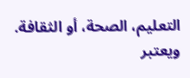التعليم، الصحة، أو الثقافة. ويعتبر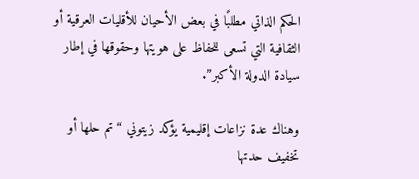الحكم الذاتي مطلبًا في بعض الأحيان للأقليات العرقية أو الثقافية التي تسعى للحفاظ على هويتها وحقوقها في إطار سيادة الدولة الأكبر”.

وهناك عدة نزاعات إقليمية يؤكد زيتوني “تم حلها أو تخفيف حدتها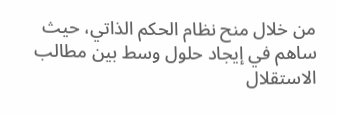من خلال منح نظام الحكم الذاتي، حيث ساهم في إيجاد حلول وسط بين مطالب الاستقلال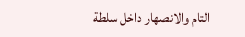التام والانصهار داخل سلطة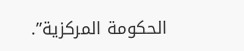الحكومة المركزية”.